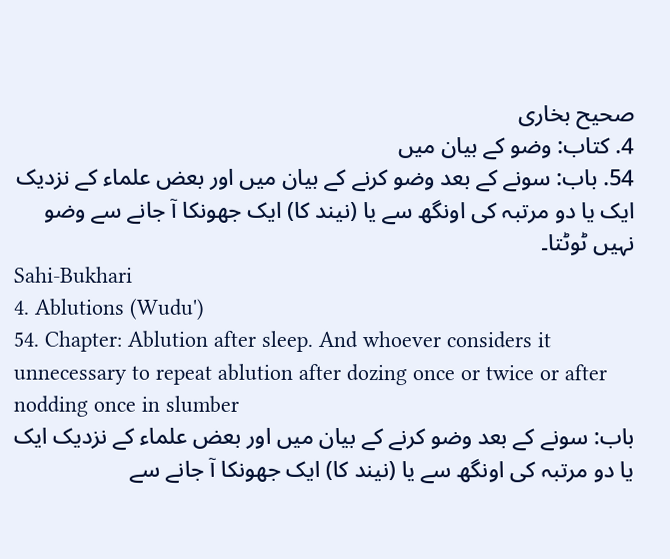صحیح بخاری
4. کتاب: وضو کے بیان میں
54. باب: سونے کے بعد وضو کرنے کے بیان میں اور بعض علماء کے نزدیک ایک یا دو مرتبہ کی اونگھ سے یا (نیند کا) ایک جھونکا آ جانے سے وضو نہیں ٹوٹتا۔
Sahi-Bukhari
4. Ablutions (Wudu')
54. Chapter: Ablution after sleep. And whoever considers it unnecessary to repeat ablution after dozing once or twice or after nodding once in slumber
باب: سونے کے بعد وضو کرنے کے بیان میں اور بعض علماء کے نزدیک ایک یا دو مرتبہ کی اونگھ سے یا (نیند کا) ایک جھونکا آ جانے سے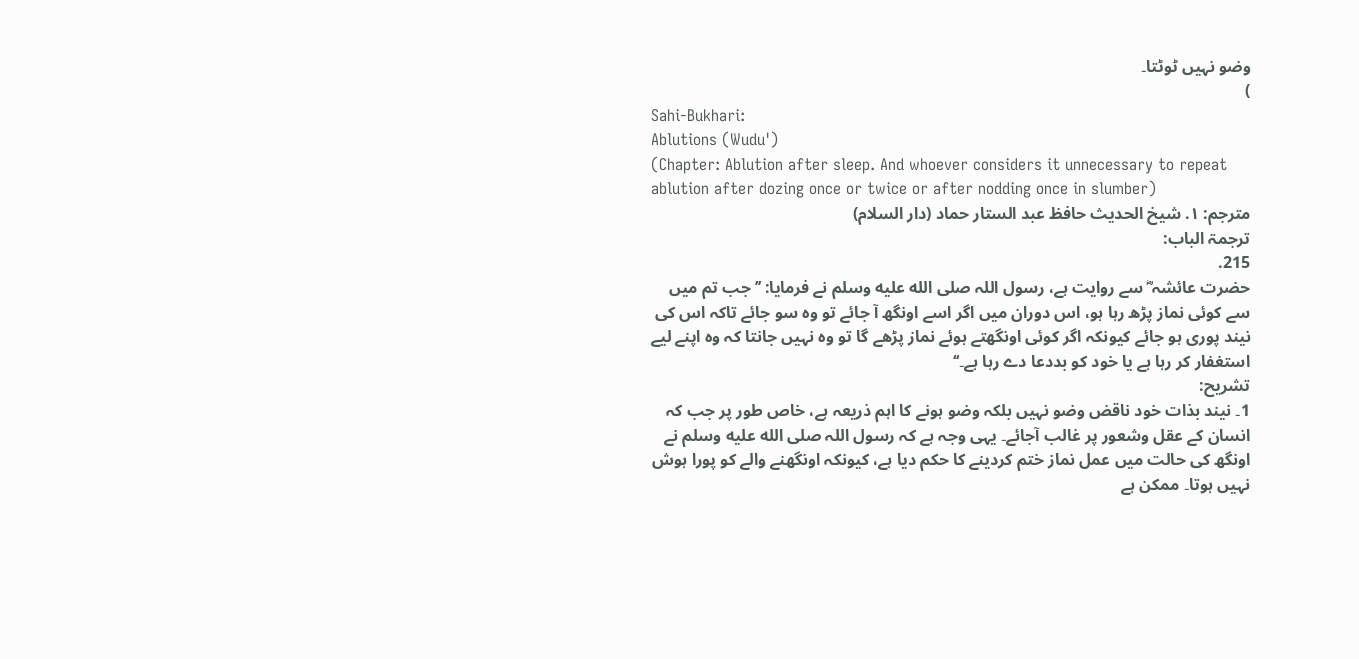وضو نہیں ٹوٹتا۔
)
Sahi-Bukhari:
Ablutions (Wudu')
(Chapter: Ablution after sleep. And whoever considers it unnecessary to repeat ablution after dozing once or twice or after nodding once in slumber)
مترجم: ١. شیخ الحدیث حافظ عبد الستار حماد (دار السلام)
ترجمۃ الباب:
215.
حضرت عائشہ ؓ سے روایت ہے، رسول اللہ صلى الله عليه وسلم نے فرمایا: ’’جب تم میں سے کوئی نماز پڑھ رہا ہو، اس دوران میں اگر اسے اونگھ آ جائے تو وہ سو جائے تاکہ اس کی نیند پوری ہو جائے کیونکہ اگر کوئی اونگھتے ہوئے نماز پڑھے گا تو وہ نہیں جانتا کہ وہ اپنے لیے استغفار کر رہا ہے یا خود کو بددعا دے رہا ہے۔‘‘
تشریح:
1۔ نیند بذات خود ناقض وضو نہیں بلکہ وضو ہونے کا اہم ذریعہ ہے، خاص طور پر جب کہ انسان کے عقل وشعور پر غالب آجائے۔ یہی وجہ ہے کہ رسول اللہ صلى الله عليه وسلم نے اونگھ کی حالت میں عمل نماز ختم کردینے کا حکم دیا ہے، کیونکہ اونگھنے والے کو پورا ہوش نہیں ہوتا۔ ممکن ہے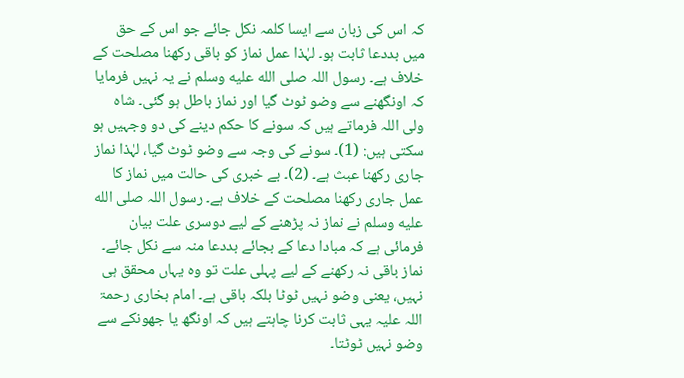کہ اس کی زبان سے ایسا کلمہ نکل جائے جو اس کے حق میں بددعا ثابت ہو۔ لہٰذا عمل نماز کو باقی رکھنا مصلحت کے خلاف ہے۔ رسول اللہ صلى الله عليه وسلم نے یہ نہیں فرمایا کہ اونگھنے سے وضو ٹوٹ گیا اور نماز باطل ہو گئی۔ شاہ ولی اللہ فرماتے ہیں کہ سونے کا حکم دینے کی دو وجہیں ہو سکتی ہیں: (1)۔ سونے کی وجہ سے وضو ٹوٹ گیا، لہٰذا نماز جاری رکھنا عبث ہے۔ (2)۔ بے خبری کی حالت میں نماز کا عمل جاری رکھنا مصلحت کے خلاف ہے۔ رسول اللہ صلى الله عليه وسلم نے نماز نہ پڑھنے کے لیے دوسری علت بیان فرمائی ہے کہ مبادا دعا کے بجائے بددعا منہ سے نکل جائے۔ نماز باقی نہ رکھنے کے لیے پہلی علت تو وہ یہاں محقق ہی نہیں، یعنی وضو نہیں ٹوٹا بلکہ باقی ہے۔ امام بخاری رحمۃ اللہ علیہ یہی ثابت کرنا چاہتے ہیں کہ اونگھ یا جھونکے سے وضو نہیں ٹوٹتا۔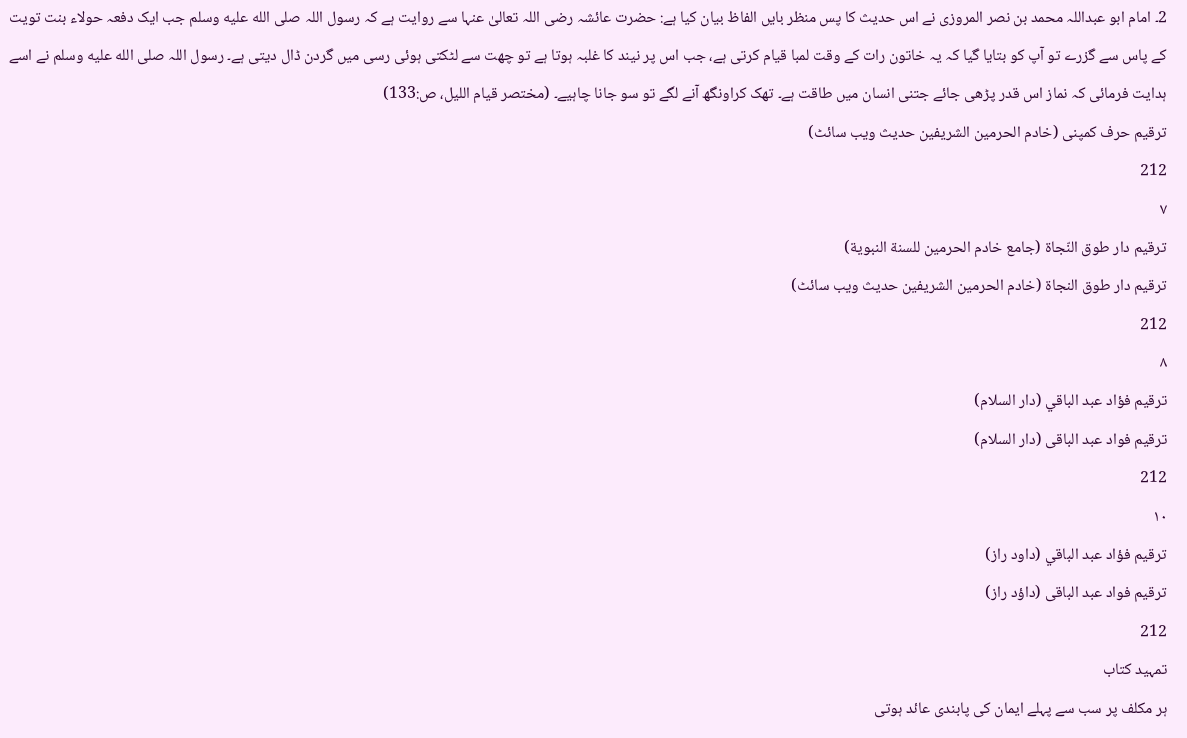2۔ امام ابو عبداللہ محمد بن نصر المروزی نے اس حدیث کا پس منظر بایں الفاظ بیان کیا ہے: حضرت عائشہ رضی اللہ تعالیٰ عنہا سے روایت ہے کہ رسول اللہ صلى الله عليه وسلم جب ایک دفعہ حولاء بنت تویت کے پاس سے گزرے تو آپ کو بتایا گیا کہ یہ خاتون رات کے وقت لمبا قیام کرتی ہے، جب اس پر نیند کا غلبہ ہوتا ہے تو چھت سے لٹکتی ہوئی رسی میں گردن ڈال دیتی ہے۔ رسول اللہ صلى الله عليه وسلم نے اسے ہدایت فرمائی کہ نماز اس قدر پڑھی جائے جتنی انسان میں طاقت ہے۔ تھک کراونگھ آنے لگے تو سو جانا چاہیے۔ (مختصر قیام اللیل، ص:133)
ترقیم حرف کمپنی (خادم الحرمین الشریفین حدیث ویب سائٹ)
212
٧
ترقيم دار طوق النّجاة (جامع خادم الحرمين للسنة النبوية)
ترقیم دار طوق النجاۃ (خادم الحرمین الشریفین حدیث ویب سائٹ)
212
٨
ترقيم فؤاد عبد الباقي (دار السلام)
ترقیم فواد عبد الباقی (دار السلام)
212
١٠
ترقيم فؤاد عبد الباقي (داود راز)
ترقیم فواد عبد الباقی (داؤد راز)
212
تمہید کتاب
ہر مکلف پر سب سے پہلے ایمان کی پابندی عائد ہوتی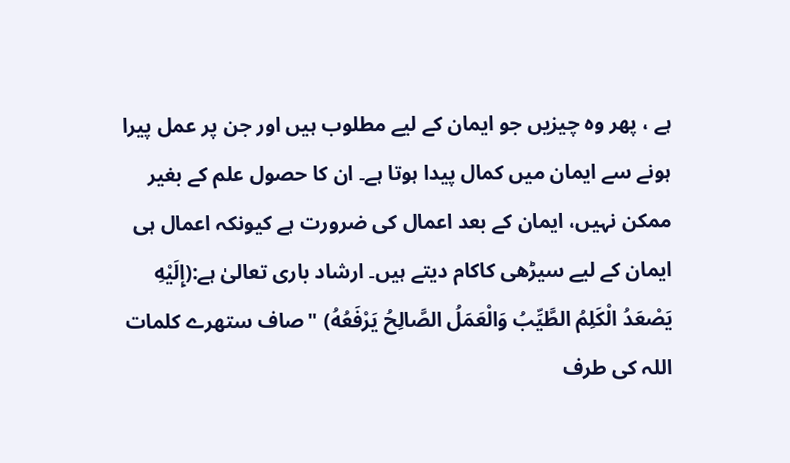ہے ، پھر وہ چیزیں جو ایمان کے لیے مطلوب ہیں اور جن پر عمل پیرا ہونے سے ایمان میں کمال پیدا ہوتا ہے۔ ان کا حصول علم کے بغیر ممکن نہیں، ایمان کے بعد اعمال کی ضرورت ہے کیونکہ اعمال ہی ایمان کے لیے سیڑھی کاکام دیتے ہیں۔ ارشاد باری تعالیٰ ہے:(إِلَيْهِ يَصْعَدُ الْكَلِمُ الطَّيِّبُ وَالْعَمَلُ الصَّالِحُ يَرْفَعُهُ) "صاف ستھرے کلمات اللہ کی طرف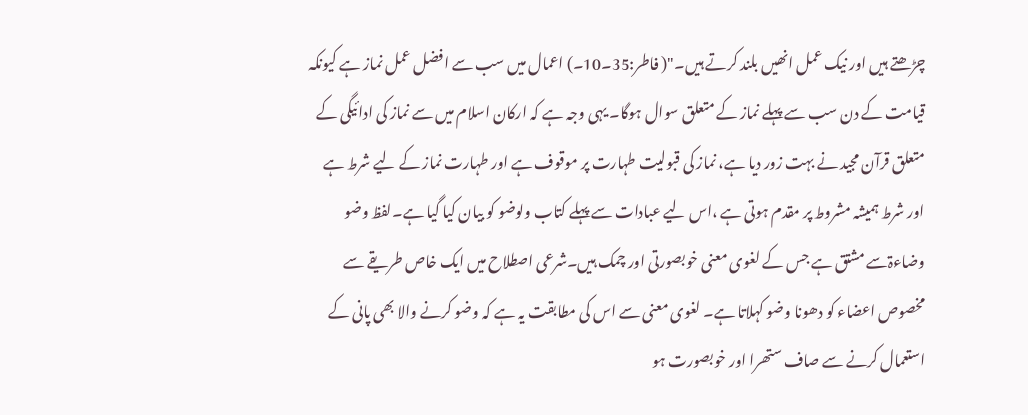چڑھتے ہیں اور نیک عمل انھیں بلند کرتے ہیں۔"( فاطر:35۔10۔) اعمال میں سب سے افضل عمل نماز ہے کیونکہ قیامت کے دن سب سے پہلے نماز کے متعلق سوال ہوگا۔ یہی وجہ ہے کہ ارکان اسلام میں سے نماز کی ادائیگی کے متعلق قرآن مجید نے بہت زور دیا ہے، نماز کی قبولیت طہارت پر موقوف ہے اور طہارت نماز کے لیے شرط ہے اور شرط ہمیشہ مشروط پر مقدم ہوتی ہے ،اس لیے عبادات سے پہلے کتاب ولوضو کو بیان کیا گیا ہے۔لفظ وضو وضاءۃسے مشتق ہے جس کے لغوی معنی خوبصورتی اور چمک ہیں۔شرعی اصطلاح میں ایک خاص طریقے سے مخصوص اعضاء کو دھونا وضو کہلاتا ہے۔ لغوی معنی سے اس کی مطابقت یہ ہے کہ وضو کرنے والا بھی پانی کے استعمال کرنے سے صاف ستھرا اور خوبصورت ہو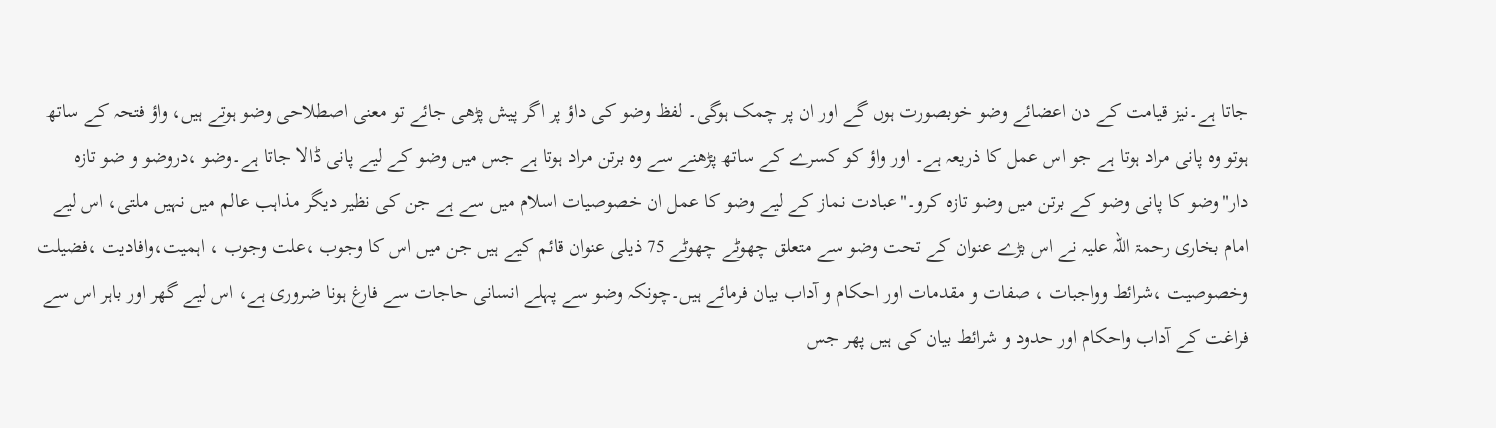جاتا ہے۔نیز قیامت کے دن اعضائے وضو خوبصورت ہوں گے اور ان پر چمک ہوگی۔ لفظ وضو کی داؤ پر اگر پیش پڑھی جائے تو معنی اصطلاحی وضو ہوتے ہیں، واؤ فتحہ کے ساتھ ہوتو وہ پانی مراد ہوتا ہے جو اس عمل کا ذریعہ ہے۔ اور واؤ کو کسرے کے ساتھ پڑھنے سے وہ برتن مراد ہوتا ہے جس میں وضو کے لیے پانی ڈالا جاتا ہے۔وضو ،دروضو و ضو تازہ دار"وضو کا پانی وضو کے برتن میں وضو تازہ کرو۔"عبادت نماز کے لیے وضو کا عمل ان خصوصیات اسلام میں سے ہے جن کی نظیر دیگر مذاہب عالم میں نہیں ملتی، اس لیے امام بخاری رحمۃ اللہ علیہ نے اس بڑے عنوان کے تحت وضو سے متعلق چھوٹے چھوٹے 75 ذیلی عنوان قائم کیے ہیں جن میں اس کا وجوب ،علت وجوب ، اہمیت،وافادیت ،فضیلت وخصوصیت ،شرائط وواجبات ، صفات و مقدمات اور احکام و آداب بیان فرمائے ہیں۔چونکہ وضو سے پہلے انسانی حاجات سے فارغ ہونا ضروری ہے، اس لیے گھر اور باہر اس سے فراغت کے آداب واحکام اور حدود و شرائط بیان کی ہیں پھر جس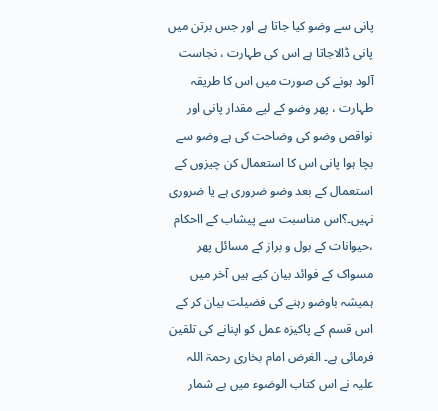پانی سے وضو کیا جاتا ہے اور جس برتن میں پانی ڈالاجاتا ہے اس کی طہارت ، نجاست آلود ہونے کی صورت میں اس کا طریقہ طہارت ، پھر وضو کے لیے مقدار پانی اور نواقص وضو کی وضاحت کی ہے وضو سے بچا ہوا پانی اس کا استعمال کن چیزوں کے استعمال کے بعد وضو ضروری ہے یا ضروری نہیں۔؟اس مناسبت سے پیشاب کے ااحکام ،حیوانات کے بول و براز کے مسائل پھر مسواک کے فوائد بیان کیے ہیں آخر میں ہمیشہ باوضو رہنے کی فضیلت بیان کر کے اس قسم کے پاکیزہ عمل کو اپنانے کی تلقین فرمائی ہے۔ الغرض امام بخاری رحمۃ اللہ علیہ نے اس کتاب الوضوء میں بے شمار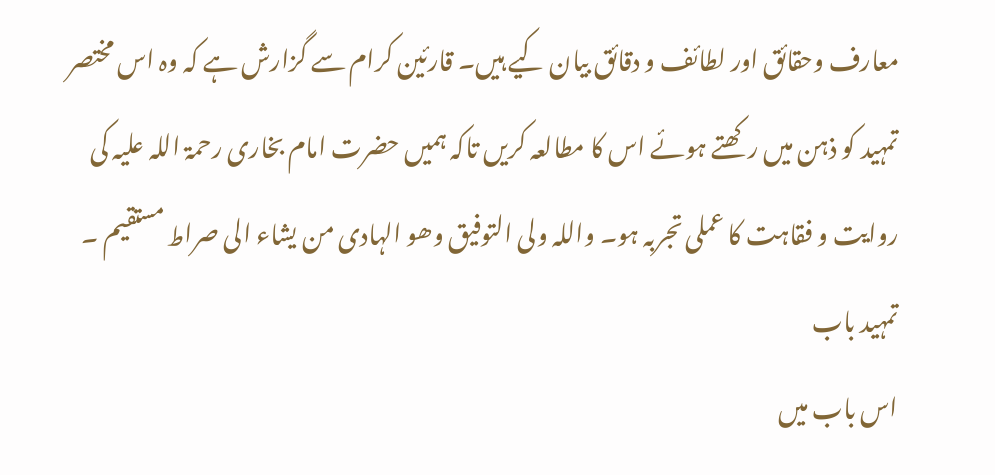معارف وحقائق اور لطائف و دقائق بیان کیے ہیں۔ قارئین کرام سے گزارش ہے کہ وہ اس مختصر تمہید کو ذہن میں رکھتے ہوئے اس کا مطالعہ کریں تاکہ ہمیں حضرت امام بخاری رحمۃ اللہ علیہ کی روایت و فقاہت کا عملی تجربہ ہو۔ واللہ ولی التوفیق وھو الہادی من یشاء الی صراط مستقیم ۔
تمہید باب
اس باب میں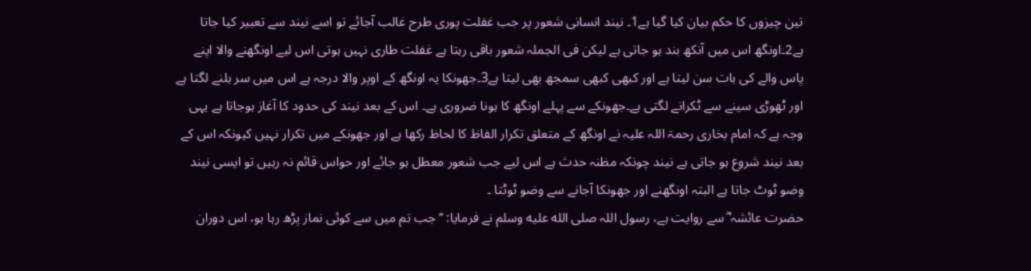تین چیزوں کا حکم بیان کیا گیا ہے1۔ نیند انسانی شعور پر جب غفلت پوری طرح غالب آجائے تو اسے نیند سے تعبیر کیا جاتا ہے2۔اونگھ اس میں آنکھ بند ہو جاتی ہے لیکن فی الجملہ شعور باقی رہتا ہے غفلت طاری نہیں ہوتی اس لیے اونگھنے والا اپنے پاس والے کی بات سن لیتا ہے اور کبھی کبھی سمجھ بھی لیتا ہے3۔جھونکا یہ اونگھ کے اوپر والا درجہ ہے اس میں سر ہلنے لگتا ہے اور ٹھوڑی سینے سے ٹکرانے لگتی ہے۔جھونکے سے پہلے اونگھ کا ہونا ضروری ہے۔ اس کے بعد نیند کی حدود کا آغاز ہوجاتا ہے یہی وجہ ہے کہ امام بخاری رحمۃ اللہ علیہ نے اونگھ کے متعلق تکرار الفاظ کا لحاظ رکھا ہے اور جھونکے میں تکرار نہیں کیونکہ اس کے بعد نیند شروع ہو جاتی ہے نیند چونکہ مظنہ حدث ہے اس لیے جب شعور معطل ہو جائے اور حواس قائم نہ رہیں تو ایسی نیند وضو ٹوٹ جاتا ہے البتہ اونگھنے اور جھونکا آجانے سے وضو ٹوٹتا ۔
حضرت عائشہ ؓ سے روایت ہے، رسول اللہ صلى الله عليه وسلم نے فرمایا: ’’جب تم میں سے کوئی نماز پڑھ رہا ہو، اس دوران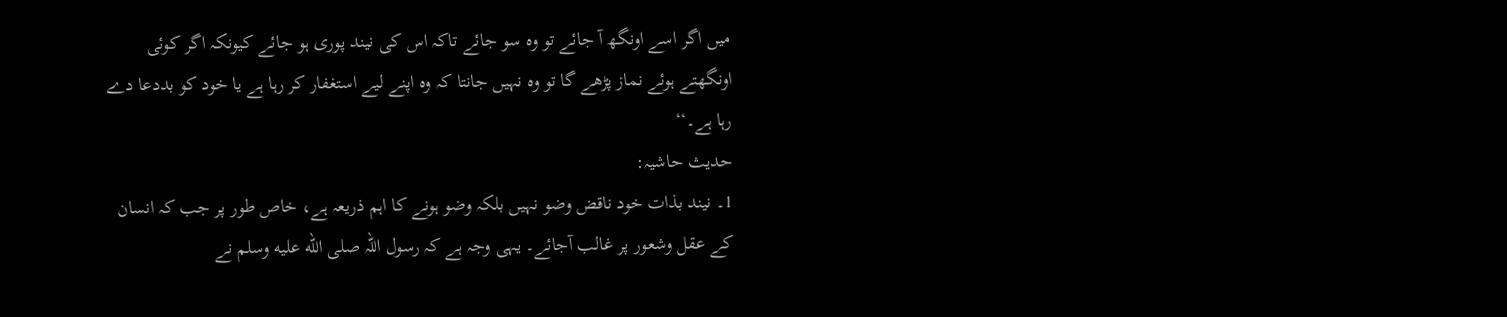میں اگر اسے اونگھ آ جائے تو وہ سو جائے تاکہ اس کی نیند پوری ہو جائے کیونکہ اگر کوئی اونگھتے ہوئے نماز پڑھے گا تو وہ نہیں جانتا کہ وہ اپنے لیے استغفار کر رہا ہے یا خود کو بددعا دے رہا ہے۔‘‘
حدیث حاشیہ:
1۔ نیند بذات خود ناقض وضو نہیں بلکہ وضو ہونے کا اہم ذریعہ ہے، خاص طور پر جب کہ انسان کے عقل وشعور پر غالب آجائے۔ یہی وجہ ہے کہ رسول اللہ صلى الله عليه وسلم نے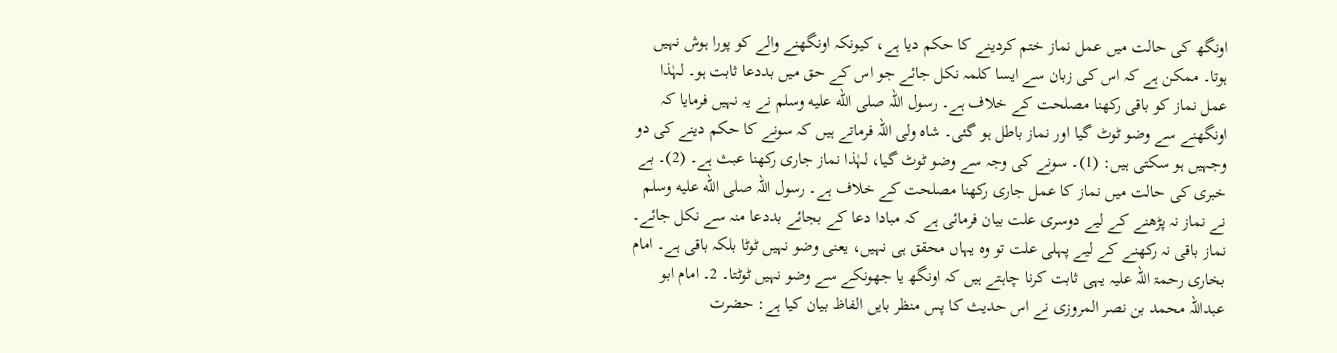اونگھ کی حالت میں عمل نماز ختم کردینے کا حکم دیا ہے، کیونکہ اونگھنے والے کو پورا ہوش نہیں ہوتا۔ ممکن ہے کہ اس کی زبان سے ایسا کلمہ نکل جائے جو اس کے حق میں بددعا ثابت ہو۔ لہٰذا عمل نماز کو باقی رکھنا مصلحت کے خلاف ہے۔ رسول اللہ صلى الله عليه وسلم نے یہ نہیں فرمایا کہ اونگھنے سے وضو ٹوٹ گیا اور نماز باطل ہو گئی۔ شاہ ولی اللہ فرماتے ہیں کہ سونے کا حکم دینے کی دو وجہیں ہو سکتی ہیں: (1)۔ سونے کی وجہ سے وضو ٹوٹ گیا، لہٰذا نماز جاری رکھنا عبث ہے۔ (2)۔ بے خبری کی حالت میں نماز کا عمل جاری رکھنا مصلحت کے خلاف ہے۔ رسول اللہ صلى الله عليه وسلم نے نماز نہ پڑھنے کے لیے دوسری علت بیان فرمائی ہے کہ مبادا دعا کے بجائے بددعا منہ سے نکل جائے۔ نماز باقی نہ رکھنے کے لیے پہلی علت تو وہ یہاں محقق ہی نہیں، یعنی وضو نہیں ٹوٹا بلکہ باقی ہے۔ امام بخاری رحمۃ اللہ علیہ یہی ثابت کرنا چاہتے ہیں کہ اونگھ یا جھونکے سے وضو نہیں ٹوٹتا۔ 2۔ امام ابو عبداللہ محمد بن نصر المروزی نے اس حدیث کا پس منظر بایں الفاظ بیان کیا ہے: حضرت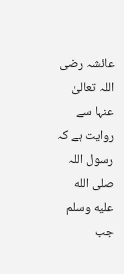عائشہ رضی اللہ تعالیٰ عنہا سے روایت ہے کہ رسول اللہ صلى الله عليه وسلم جب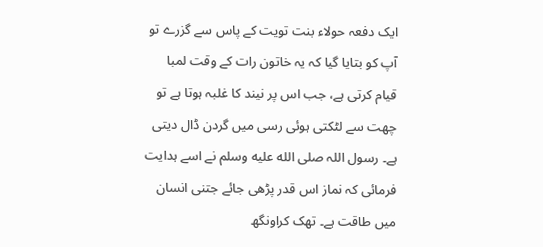ایک دفعہ حولاء بنت تویت کے پاس سے گزرے تو آپ کو بتایا گیا کہ یہ خاتون رات کے وقت لمبا قیام کرتی ہے، جب اس پر نیند کا غلبہ ہوتا ہے تو چھت سے لٹکتی ہوئی رسی میں گردن ڈال دیتی ہے۔ رسول اللہ صلى الله عليه وسلم نے اسے ہدایت فرمائی کہ نماز اس قدر پڑھی جائے جتنی انسان میں طاقت ہے۔ تھک کراونگھ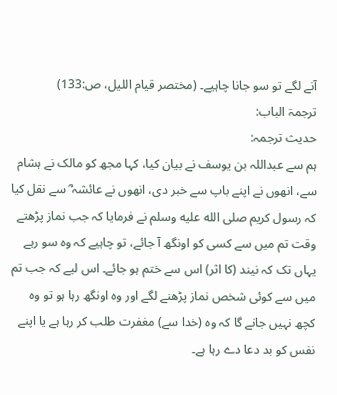آنے لگے تو سو جانا چاہیے۔ (مختصر قیام اللیل، ص:133)
ترجمۃ الباب:
حدیث ترجمہ:
ہم سے عبداللہ بن یوسف نے بیان کیا، کہا مجھ کو مالک نے ہشام سے، انھوں نے اپنے باپ سے خبر دی، انھوں نے عائشہ ؓ سے نقل کیا کہ رسول کریم صلى الله عليه وسلم نے فرمایا کہ جب نماز پڑھتے وقت تم میں سے کسی کو اونگھ آ جائے، تو چاہیے کہ وہ سو رہے یہاں تک کہ نیند (کا اثر) اس سے ختم ہو جائے۔ اس لیے کہ جب تم میں سے کوئی شخص نماز پڑھنے لگے اور وہ اونگھ رہا ہو تو وہ کچھ نہیں جانے گا کہ وہ (خدا سے) مغفرت طلب کر رہا ہے یا اپنے نفس کو بد دعا دے رہا ہے۔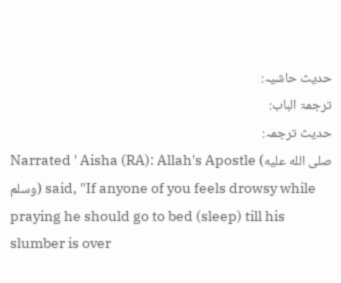حدیث حاشیہ:
ترجمۃ الباب:
حدیث ترجمہ:
Narrated ' Aisha (RA): Allah's Apostle (صلى الله عليه وسلم) said, "If anyone of you feels drowsy while praying he should go to bed (sleep) till his slumber is over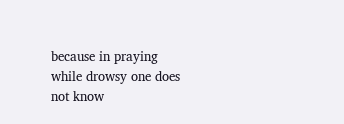because in praying while drowsy one does not know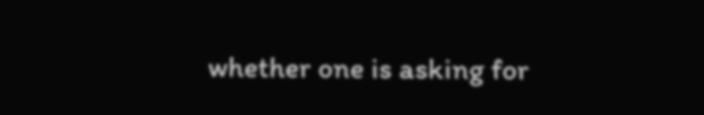whether one is asking for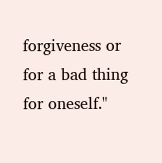forgiveness or for a bad thing for oneself."